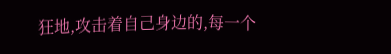狂地,攻击着自己身边的,每一个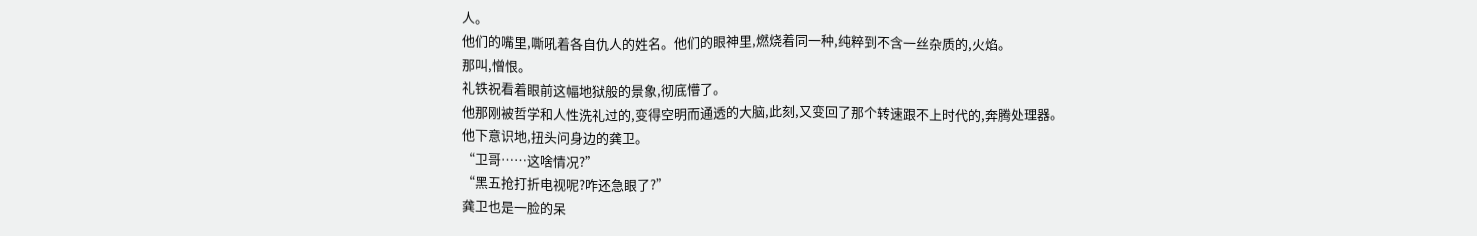人。
他们的嘴里,嘶吼着各自仇人的姓名。他们的眼神里,燃烧着同一种,纯粹到不含一丝杂质的,火焰。
那叫,憎恨。
礼铁祝看着眼前这幅地狱般的景象,彻底懵了。
他那刚被哲学和人性洗礼过的,变得空明而通透的大脑,此刻,又变回了那个转速跟不上时代的,奔腾处理器。
他下意识地,扭头问身边的龚卫。
“卫哥……这啥情况?”
“黑五抢打折电视呢?咋还急眼了?”
龚卫也是一脸的呆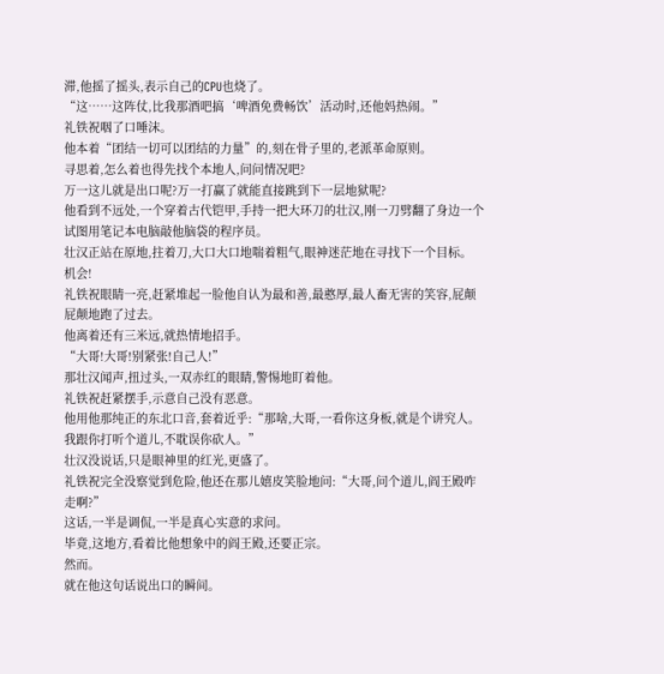滞,他摇了摇头,表示自己的CPU也烧了。
“这……这阵仗,比我那酒吧搞‘啤酒免费畅饮’活动时,还他妈热闹。”
礼铁祝咽了口唾沫。
他本着“团结一切可以团结的力量”的,刻在骨子里的,老派革命原则。
寻思着,怎么着也得先找个本地人,问问情况吧?
万一这儿就是出口呢?万一打赢了就能直接跳到下一层地狱呢?
他看到不远处,一个穿着古代铠甲,手持一把大环刀的壮汉,刚一刀劈翻了身边一个试图用笔记本电脑敲他脑袋的程序员。
壮汉正站在原地,拄着刀,大口大口地喘着粗气,眼神迷茫地在寻找下一个目标。
机会!
礼铁祝眼睛一亮,赶紧堆起一脸他自认为最和善,最憨厚,最人畜无害的笑容,屁颠屁颠地跑了过去。
他离着还有三米远,就热情地招手。
“大哥!大哥!别紧张!自己人!”
那壮汉闻声,扭过头,一双赤红的眼睛,警惕地盯着他。
礼铁祝赶紧摆手,示意自己没有恶意。
他用他那纯正的东北口音,套着近乎:“那啥,大哥,一看你这身板,就是个讲究人。我跟你打听个道儿,不耽误你砍人。”
壮汉没说话,只是眼神里的红光,更盛了。
礼铁祝完全没察觉到危险,他还在那儿嬉皮笑脸地问:“大哥,问个道儿,阎王殿咋走啊?”
这话,一半是调侃,一半是真心实意的求问。
毕竟,这地方,看着比他想象中的阎王殿,还要正宗。
然而。
就在他这句话说出口的瞬间。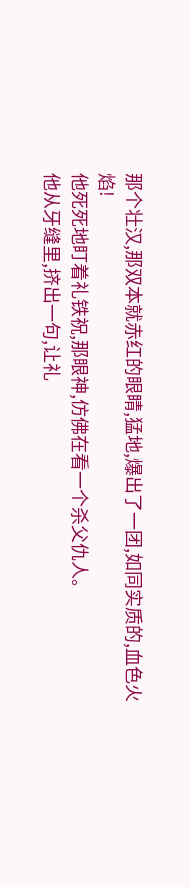那个壮汉,那双本就赤红的眼睛,猛地,爆出了一团,如同实质的,血色火焰!
他死死地盯着礼铁祝,那眼神,仿佛在看一个杀父仇人。
他从牙缝里,挤出一句,让礼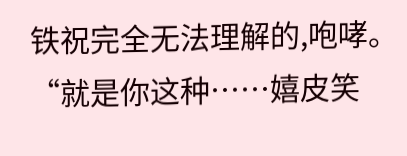铁祝完全无法理解的,咆哮。
“就是你这种……嬉皮笑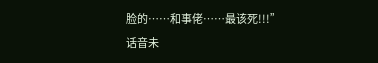脸的……和事佬……最该死!!!”
话音未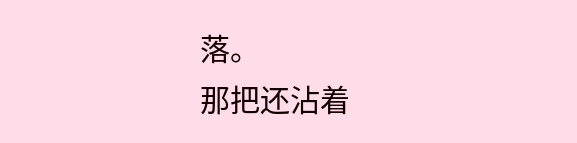落。
那把还沾着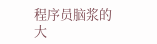程序员脑浆的大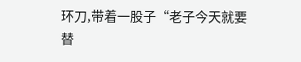环刀,带着一股子“老子今天就要替